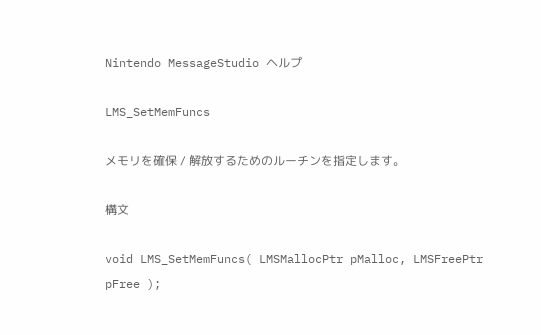Nintendo MessageStudio ヘルプ

LMS_SetMemFuncs

メモリを確保 / 解放するためのルーチンを指定します。

構文

void LMS_SetMemFuncs( LMSMallocPtr pMalloc, LMSFreePtr pFree );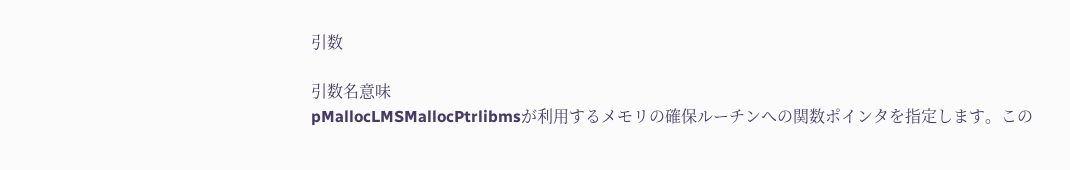引数

引数名意味
pMallocLMSMallocPtrlibmsが利用するメモリの確保ルーチンへの関数ポインタを指定します。この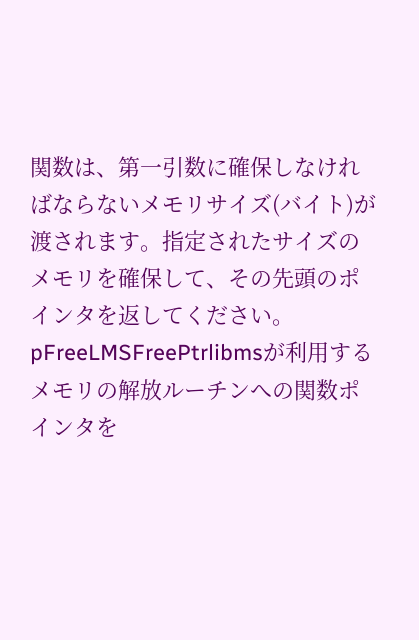関数は、第一引数に確保しなければならないメモリサイズ(バイト)が渡されます。指定されたサイズのメモリを確保して、その先頭のポインタを返してください。
pFreeLMSFreePtrlibmsが利用するメモリの解放ルーチンへの関数ポインタを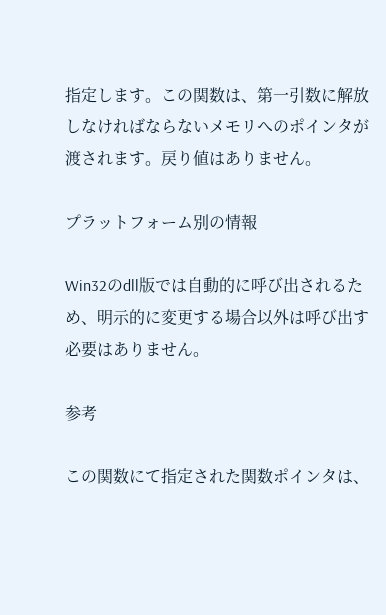指定します。この関数は、第一引数に解放しなければならないメモリへのポインタが渡されます。戻り値はありません。

プラットフォーム別の情報

Win32のdll版では自動的に呼び出されるため、明示的に変更する場合以外は呼び出す必要はありません。

参考

この関数にて指定された関数ポインタは、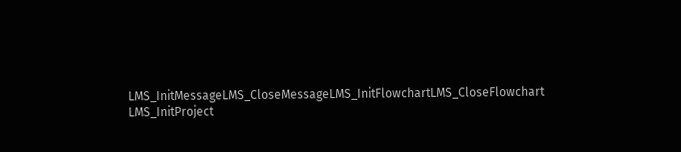LMS_InitMessageLMS_CloseMessageLMS_InitFlowchartLMS_CloseFlowchart LMS_InitProject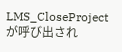LMS_CloseProject が呼び出され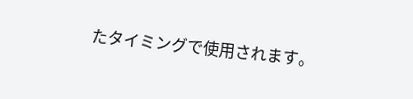たタイミングで使用されます。